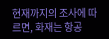현재까지의 조사에 따르면, 화재는 항공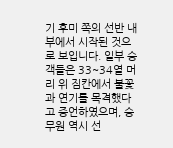기 후미 쪽의 선반 내부에서 시작된 것으로 보입니다. 일부 승객들은 33~34열 머리 위 짐칸에서 불꽃과 연기를 목격했다고 증언하였으며, 승무원 역시 선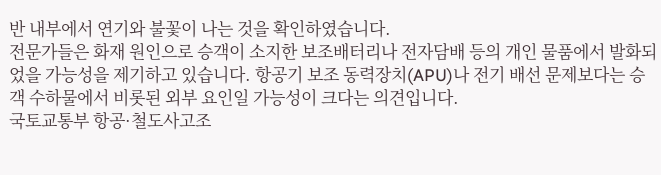반 내부에서 연기와 불꽃이 나는 것을 확인하였습니다.
전문가들은 화재 원인으로 승객이 소지한 보조배터리나 전자담배 등의 개인 물품에서 발화되었을 가능성을 제기하고 있습니다. 항공기 보조 동력장치(APU)나 전기 배선 문제보다는 승객 수하물에서 비롯된 외부 요인일 가능성이 크다는 의견입니다.
국토교통부 항공·철도사고조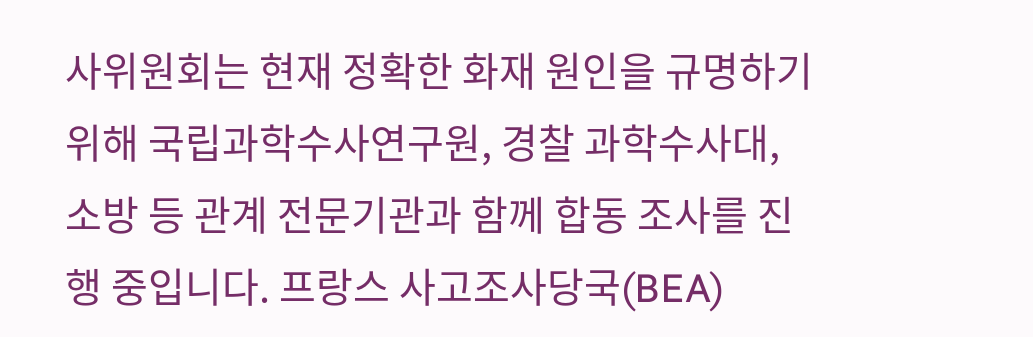사위원회는 현재 정확한 화재 원인을 규명하기 위해 국립과학수사연구원, 경찰 과학수사대, 소방 등 관계 전문기관과 함께 합동 조사를 진행 중입니다. 프랑스 사고조사당국(BEA)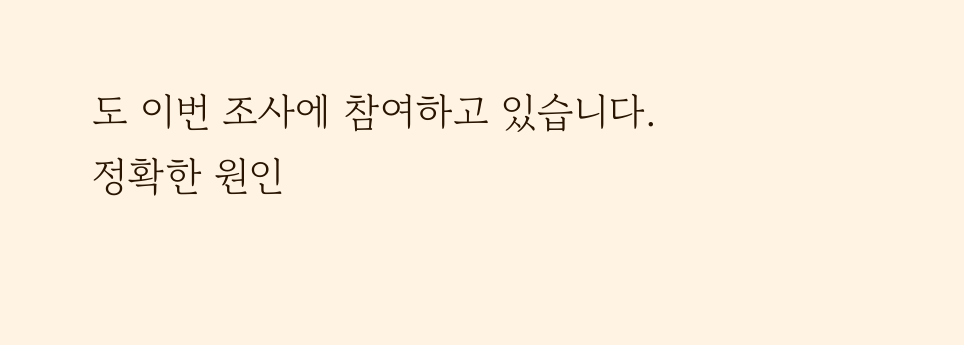도 이번 조사에 참여하고 있습니다.
정확한 원인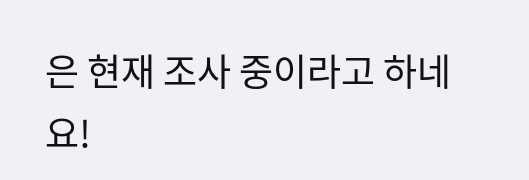은 현재 조사 중이라고 하네요!